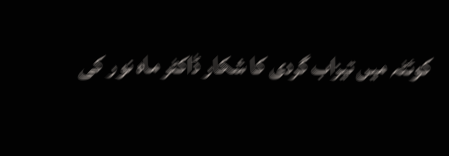کوئٹہ میں تیزاب گردی کا شکار ڈاکٹر ماہ نور کی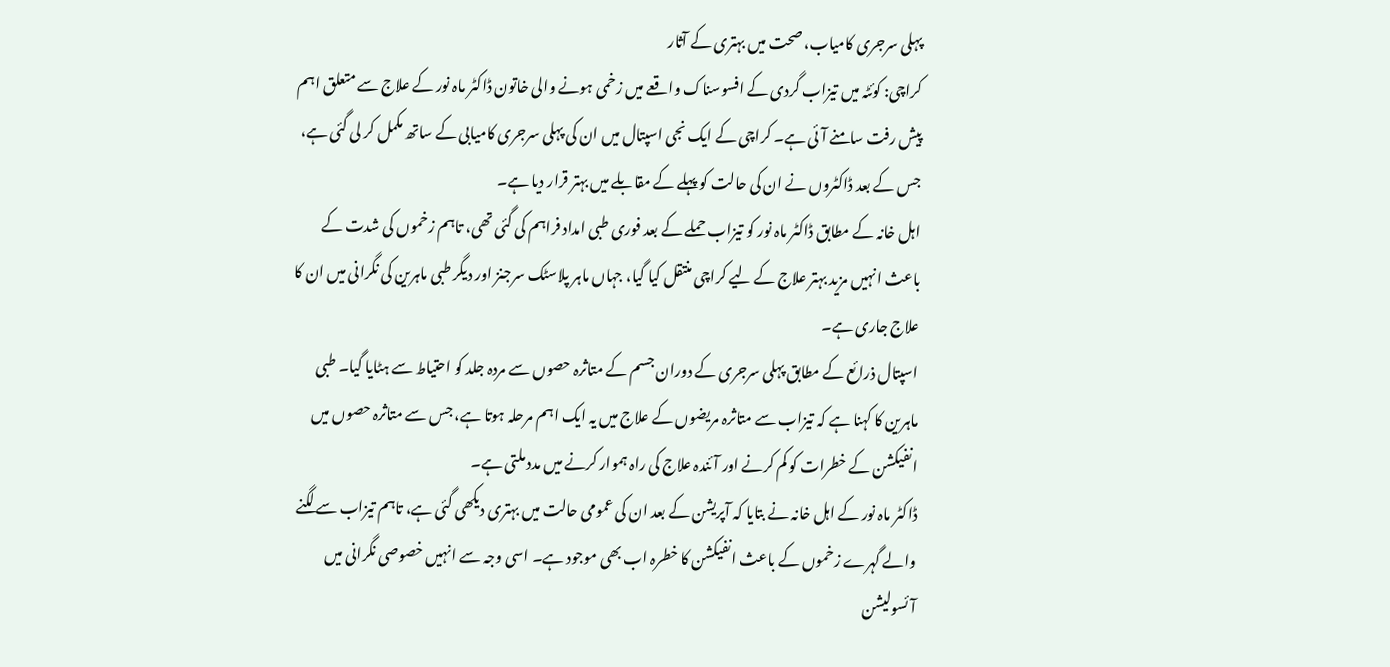پہلی سرجری کامیاب، صحت میں بہتری کے آثار
کراچی: کوئٹہ میں تیزاب گردی کے افسوسناک واقعے میں زخمی ہونے والی خاتون ڈاکٹر ماہ نور کے علاج سے متعلق اہم پیش رفت سامنے آئی ہے۔ کراچی کے ایک نجی اسپتال میں ان کی پہلی سرجری کامیابی کے ساتھ مکمل کر لی گئی ہے، جس کے بعد ڈاکٹروں نے ان کی حالت کو پہلے کے مقابلے میں بہتر قرار دیا ہے۔
اہل خانہ کے مطابق ڈاکٹر ماہ نور کو تیزاب حملے کے بعد فوری طبی امداد فراہم کی گئی تھی، تاہم زخموں کی شدت کے باعث انہیں مزید بہتر علاج کے لیے کراچی منتقل کیا گیا، جہاں ماہر پلاسٹک سرجنز اور دیگر طبی ماہرین کی نگرانی میں ان کا علاج جاری ہے۔
اسپتال ذرائع کے مطابق پہلی سرجری کے دوران جسم کے متاثرہ حصوں سے مردہ جلد کو احتیاط سے ہٹایا گیا۔ طبی ماہرین کا کہنا ہے کہ تیزاب سے متاثرہ مریضوں کے علاج میں یہ ایک اہم مرحلہ ہوتا ہے، جس سے متاثرہ حصوں میں انفیکشن کے خطرات کو کم کرنے اور آئندہ علاج کی راہ ہموار کرنے میں مدد ملتی ہے۔
ڈاکٹر ماہ نور کے اہل خانہ نے بتایا کہ آپریشن کے بعد ان کی عمومی حالت میں بہتری دیکھی گئی ہے، تاہم تیزاب سے لگنے والے گہرے زخموں کے باعث انفیکشن کا خطرہ اب بھی موجود ہے۔ اسی وجہ سے انہیں خصوصی نگرانی میں آئسولیشن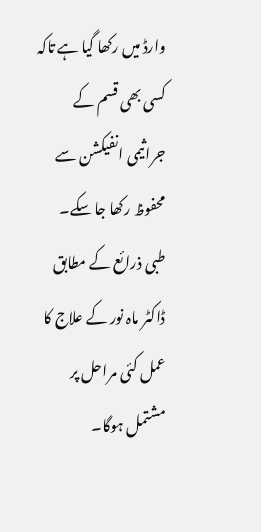وارڈ میں رکھا گیا ہے تاکہ کسی بھی قسم کے جراثیمی انفیکشن سے محفوظ رکھا جا سکے۔
طبی ذرائع کے مطابق ڈاکٹر ماہ نور کے علاج کا عمل کئی مراحل پر مشتمل ہوگا۔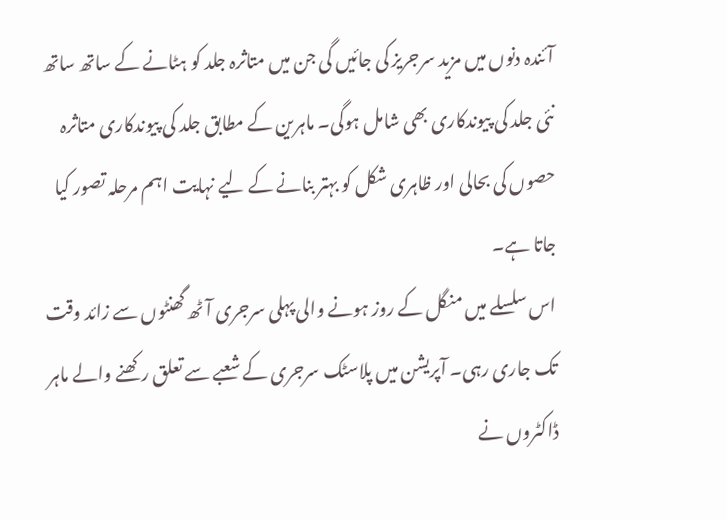آئندہ دنوں میں مزید سرجریز کی جائیں گی جن میں متاثرہ جلد کو ہٹانے کے ساتھ ساتھ نئی جلد کی پیوندکاری بھی شامل ہوگی۔ ماہرین کے مطابق جلد کی پیوندکاری متاثرہ حصوں کی بحالی اور ظاہری شکل کو بہتر بنانے کے لیے نہایت اہم مرحلہ تصور کیا جاتا ہے۔
اس سلسلے میں منگل کے روز ہونے والی پہلی سرجری آٹھ گھنٹوں سے زائد وقت تک جاری رہی۔ آپریشن میں پلاسٹک سرجری کے شعبے سے تعلق رکھنے والے ماہر ڈاکٹروں نے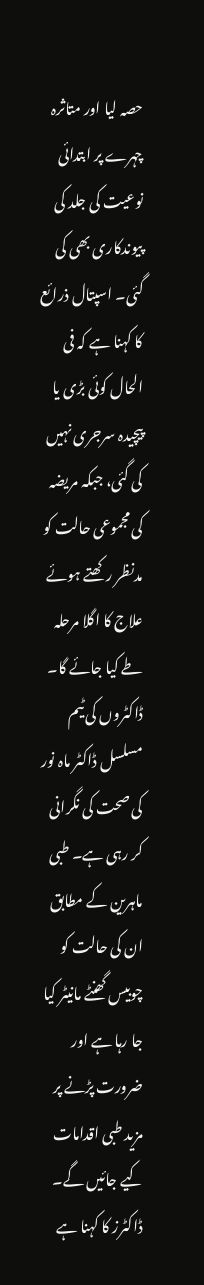حصہ لیا اور متاثرہ چہرے پر ابتدائی نوعیت کی جلد کی پیوندکاری بھی کی گئی۔ اسپتال ذرائع کا کہنا ہے کہ فی الحال کوئی بڑی یا پیچیدہ سرجری نہیں کی گئی، جبکہ مریضہ کی مجموعی حالت کو مدنظر رکھتے ہوئے علاج کا اگلا مرحلہ طے کیا جائے گا۔
ڈاکٹروں کی ٹیم مسلسل ڈاکٹر ماہ نور کی صحت کی نگرانی کر رہی ہے۔ طبی ماہرین کے مطابق ان کی حالت کو چوبیس گھنٹے مانیٹر کیا جا رہا ہے اور ضرورت پڑنے پر مزید طبی اقدامات کیے جائیں گے۔ ڈاکٹرز کا کہنا ہے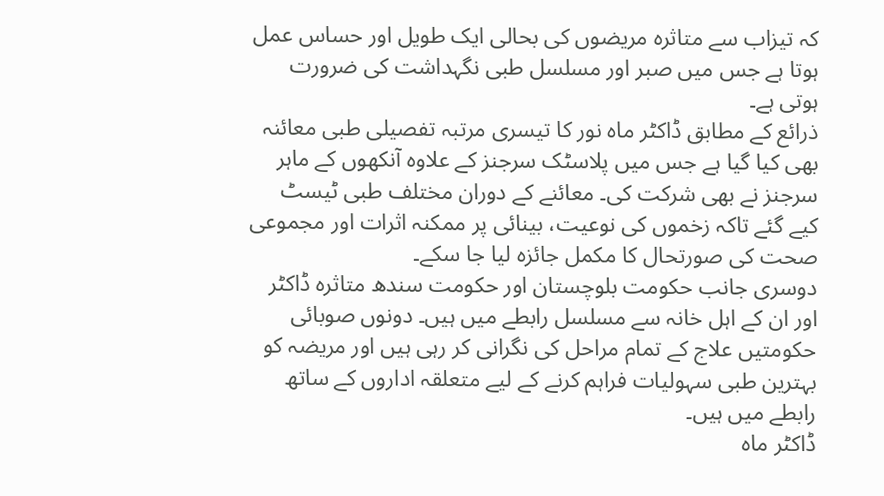کہ تیزاب سے متاثرہ مریضوں کی بحالی ایک طویل اور حساس عمل ہوتا ہے جس میں صبر اور مسلسل طبی نگہداشت کی ضرورت ہوتی ہے۔
ذرائع کے مطابق ڈاکٹر ماہ نور کا تیسری مرتبہ تفصیلی طبی معائنہ بھی کیا گیا ہے جس میں پلاسٹک سرجنز کے علاوہ آنکھوں کے ماہر سرجنز نے بھی شرکت کی۔ معائنے کے دوران مختلف طبی ٹیسٹ کیے گئے تاکہ زخموں کی نوعیت، بینائی پر ممکنہ اثرات اور مجموعی صحت کی صورتحال کا مکمل جائزہ لیا جا سکے۔
دوسری جانب حکومت بلوچستان اور حکومت سندھ متاثرہ ڈاکٹر اور ان کے اہل خانہ سے مسلسل رابطے میں ہیں۔ دونوں صوبائی حکومتیں علاج کے تمام مراحل کی نگرانی کر رہی ہیں اور مریضہ کو بہترین طبی سہولیات فراہم کرنے کے لیے متعلقہ اداروں کے ساتھ رابطے میں ہیں۔
ڈاکٹر ماہ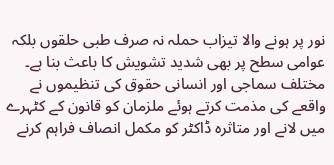نور پر ہونے والا تیزاب حملہ نہ صرف طبی حلقوں بلکہ عوامی سطح پر بھی شدید تشویش کا باعث بنا ہے۔ مختلف سماجی اور انسانی حقوق کی تنظیموں نے واقعے کی مذمت کرتے ہوئے ملزمان کو قانون کے کٹہرے میں لانے اور متاثرہ ڈاکٹر کو مکمل انصاف فراہم کرنے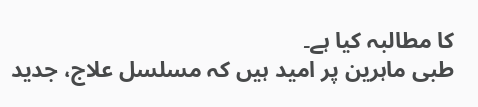کا مطالبہ کیا ہے۔
طبی ماہرین پر امید ہیں کہ مسلسل علاج، جدید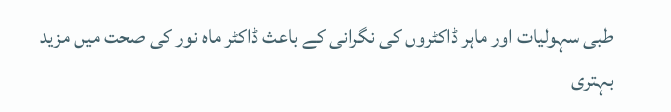طبی سہولیات اور ماہر ڈاکٹروں کی نگرانی کے باعث ڈاکٹر ماہ نور کی صحت میں مزید بہتری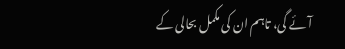آئے گی، تاہم ان کی مکمل بحالی کے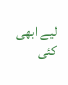لیے ابھی کئی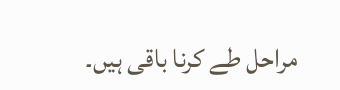مراحل طے کرنا باقی ہیں۔